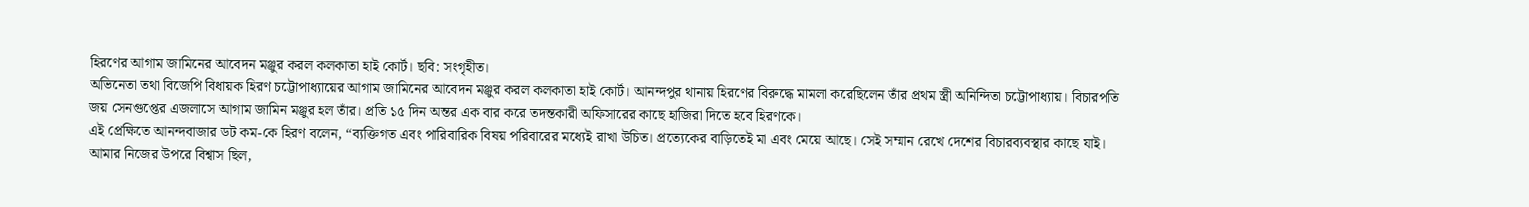হিরণের আগাম জামিনের আবেদন মঞ্জুর করল কলকাতা হাই কোর্ট। ছবি: সংগৃহীত।
অভিনেতা তথা বিজেপি বিধায়ক হিরণ চট্টোপাধ্যায়ের আগাম জামিনের আবেদন মঞ্জুর করল কলকাতা হাই কোর্ট। আনন্দপুর থানায় হিরণের বিরুদ্ধে মামলা করেছিলেন তাঁর প্রথম স্ত্রী অনিন্দিতা চট্টোপাধ্যায়। বিচারপতি জয় সেনগুপ্তের এজলাসে আগাম জামিন মঞ্জুর হল তাঁর। প্রতি ১৫ দিন অন্তর এক বার করে তদন্তকারী অফিসারের কাছে হাজিরা দিতে হবে হিরণকে।
এই প্রেক্ষিতে আনন্দবাজার ডট কম-কে হিরণ বলেন, “ব্যক্তিগত এবং পারিবারিক বিষয় পরিবারের মধ্যেই রাখা উচিত। প্রত্যেকের বাড়িতেই মা এবং মেয়ে আছে। সেই সম্মান রেখে দেশের বিচারব্যবস্থার কাছে যাই। আমার নিজের উপরে বিশ্বাস ছিল,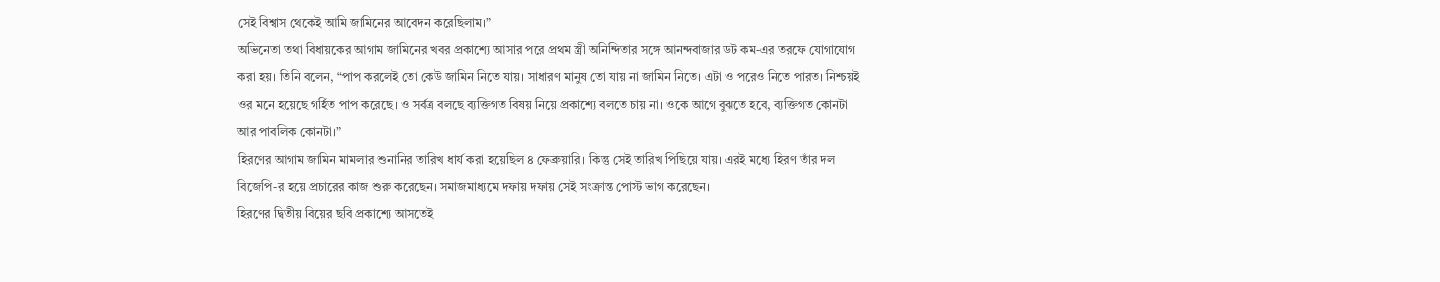সেই বিশ্বাস থেকেই আমি জামিনের আবেদন করেছিলাম।”
অভিনেতা তথা বিধায়কের আগাম জামিনের খবর প্রকাশ্যে আসার পরে প্রথম স্ত্রী অনিন্দিতার সঙ্গে আনন্দবাজার ডট কম-এর তরফে যোগাযোগ করা হয়। তিনি বলেন, “পাপ করলেই তো কেউ জামিন নিতে যায়। সাধারণ মানুষ তো যায় না জামিন নিতে। এটা ও পরেও নিতে পারত। নিশ্চয়ই ওর মনে হয়েছে গর্হিত পাপ করেছে। ও সর্বত্র বলছে ব্যক্তিগত বিষয় নিয়ে প্রকাশ্যে বলতে চায় না। ওকে আগে বুঝতে হবে, ব্যক্তিগত কোনটা আর পাবলিক কোনটা।”
হিরণের আগাম জামিন মামলার শুনানির তারিখ ধার্য করা হয়েছিল ৪ ফেব্রুয়ারি। কিন্তু সেই তারিখ পিছিয়ে যায়। এরই মধ্যে হিরণ তাঁর দল বিজেপি-র হয়ে প্রচারের কাজ শুরু করেছেন। সমাজমাধ্যমে দফায় দফায় সেই সংক্রান্ত পোস্ট ভাগ করেছেন।
হিরণের দ্বিতীয় বিয়ের ছবি প্রকাশ্যে আসতেই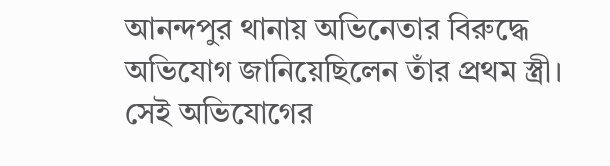আনন্দপুর থানায় অভিনেতার বিরুদ্ধে অভিযোগ জানিয়েছিলেন তাঁর প্রথম স্ত্রী। সেই অভিযোগের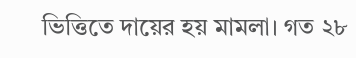ভিত্তিতে দায়ের হয় মামলা। গত ২৮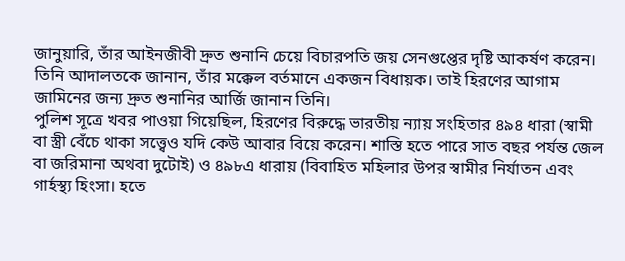জানুয়ারি, তাঁর আইনজীবী দ্রুত শুনানি চেয়ে বিচারপতি জয় সেনগুপ্তের দৃষ্টি আকর্ষণ করেন। তিনি আদালতকে জানান, তাঁর মক্কেল বর্তমানে একজন বিধায়ক। তাই হিরণের আগাম জামিনের জন্য দ্রুত শুনানির আর্জি জানান তিনি।
পুলিশ সূত্রে খবর পাওয়া গিয়েছিল, হিরণের বিরুদ্ধে ভারতীয় ন্যায় সংহিতার ৪৯৪ ধারা (স্বামী বা স্ত্রী বেঁচে থাকা সত্ত্বেও যদি কেউ আবার বিয়ে করেন। শাস্তি হতে পারে সাত বছর পর্যন্ত জেল বা জরিমানা অথবা দুটোই) ও ৪৯৮এ ধারায় (বিবাহিত মহিলার উপর স্বামীর নির্যাতন এবং গার্হস্থ্য হিংসা। হতে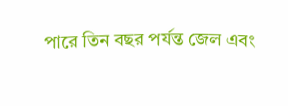পারে তিন বছর পর্যন্ত জেল এবং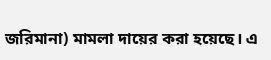জরিমানা) মামলা দায়ের করা হয়েছে। এ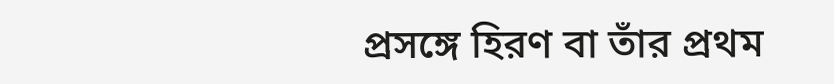প্রসঙ্গে হিরণ বা তাঁর প্রথম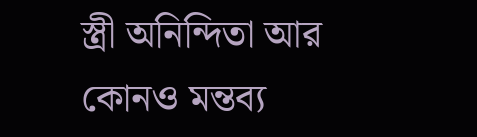স্ত্রী অনিন্দিতা আর কোনও মন্তব্য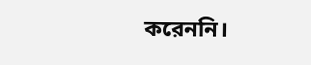করেননি।